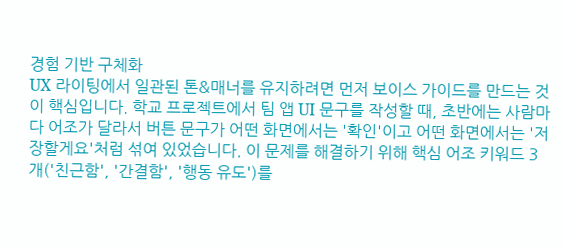경험 기반 구체화
UX 라이팅에서 일관된 톤&매너를 유지하려면 먼저 보이스 가이드를 만드는 것이 핵심입니다. 학교 프로젝트에서 팀 앱 UI 문구를 작성할 때, 초반에는 사람마다 어조가 달라서 버튼 문구가 어떤 화면에서는 '확인'이고 어떤 화면에서는 '저장할게요'처럼 섞여 있었습니다. 이 문제를 해결하기 위해 핵심 어조 키워드 3개('친근함', '간결함', '행동 유도')를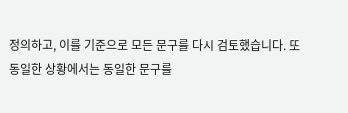정의하고, 이를 기준으로 모든 문구를 다시 검토했습니다. 또 동일한 상황에서는 동일한 문구를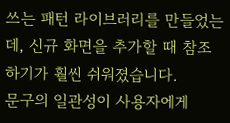쓰는 패턴 라이브러리를 만들었는데, 신규 화면을 추가할 때 참조하기가 훨씬 쉬워졌습니다.
문구의 일관성이 사용자에게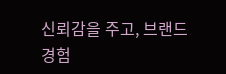신뢰감을 주고, 브랜드 경험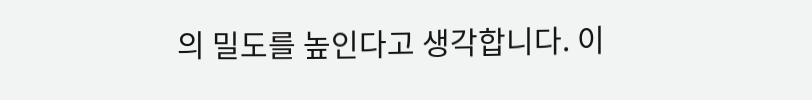의 밀도를 높인다고 생각합니다. 이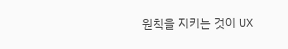원칙을 지키는 것이 UX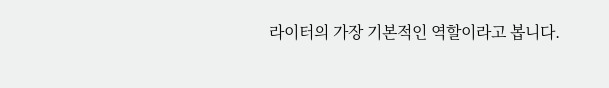라이터의 가장 기본적인 역할이라고 봅니다.